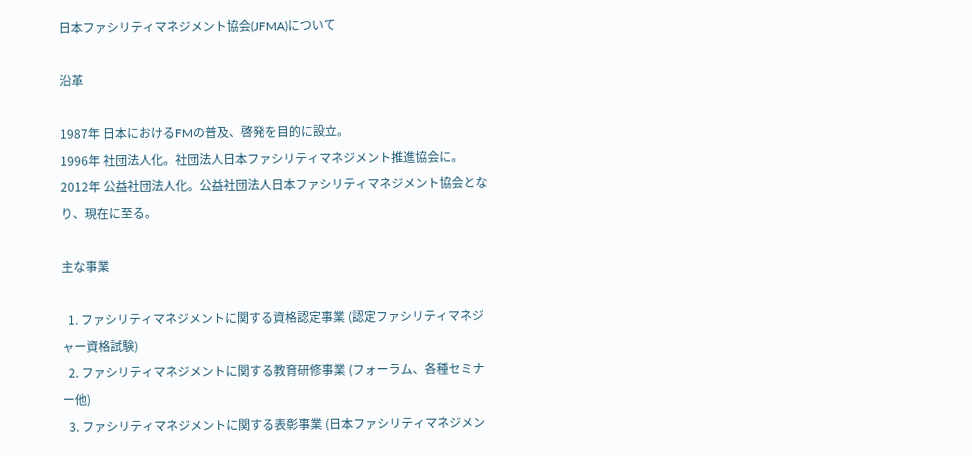日本ファシリティマネジメント協会(JFMA)について

沿革

1987年 日本におけるFMの普及、啓発を目的に設立。
1996年 社団法人化。社団法人日本ファシリティマネジメント推進協会に。
2012年 公益社団法人化。公益社団法人日本ファシリティマネジメント協会となり、現在に至る。

主な事業

  1. ファシリティマネジメントに関する資格認定事業 (認定ファシリティマネジャー資格試験)
  2. ファシリティマネジメントに関する教育研修事業 (フォーラム、各種セミナー他)
  3. ファシリティマネジメントに関する表彰事業 (日本ファシリティマネジメン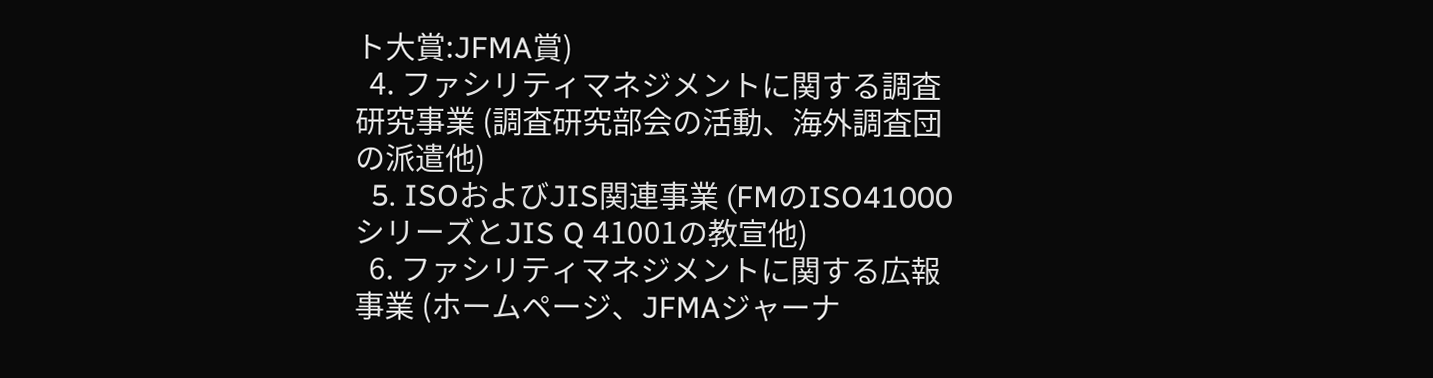ト大賞:JFMA賞)
  4. ファシリティマネジメントに関する調査研究事業 (調査研究部会の活動、海外調査団の派遣他)
  5. ISOおよびJIS関連事業 (FMのISO41000シリーズとJIS Q 41001の教宣他)
  6. ファシリティマネジメントに関する広報事業 (ホームページ、JFMAジャーナ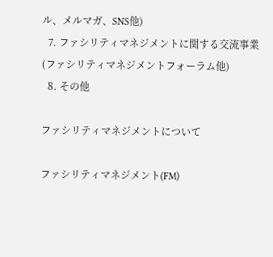ル、メルマガ、SNS他)
  7. ファシリティマネジメントに関する交流事業 (ファシリティマネジメントフォーラム他)
  8. その他

ファシリティマネジメントについて

ファシリティマネジメント(FM)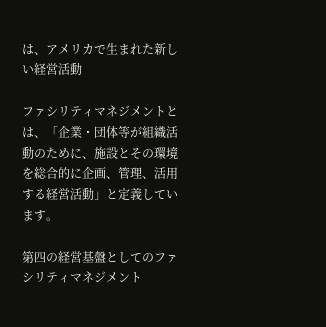は、アメリカで生まれた新しい経営活動

ファシリティマネジメントとは、「企業・団体等が組織活動のために、施設とその環境を総合的に企画、管理、活用する経営活動」と定義しています。

第四の経営基盤としてのファシリティマネジメント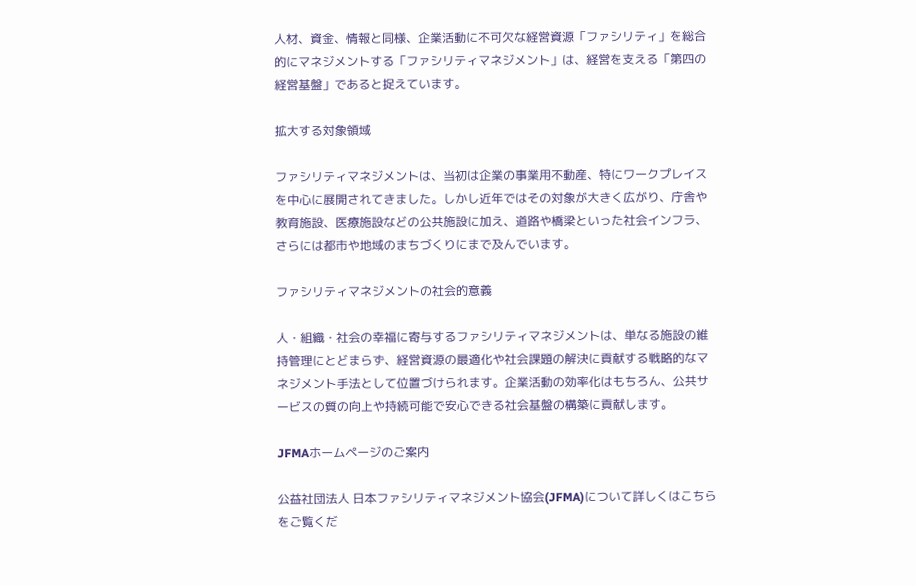人材、資金、情報と同様、企業活動に不可欠な経営資源「ファシリティ」を総合的にマネジメントする「ファシリティマネジメント」は、経営を支える「第四の経営基盤」であると捉えています。

拡大する対象領域

ファシリティマネジメントは、当初は企業の事業用不動産、特にワークプレイスを中心に展開されてきました。しかし近年ではその対象が大きく広がり、庁舎や教育施設、医療施設などの公共施設に加え、道路や橋梁といった社会インフラ、さらには都市や地域のまちづくりにまで及んでいます。

ファシリティマネジメントの社会的意義

人・組織・社会の幸福に寄与するファシリティマネジメントは、単なる施設の維持管理にとどまらず、経営資源の最適化や社会課題の解決に貢献する戦略的なマネジメント手法として位置づけられます。企業活動の効率化はもちろん、公共サービスの質の向上や持続可能で安心できる社会基盤の構築に貢献します。

JFMAホームページのご案内

公益社団法人 日本ファシリティマネジメント協会(JFMA)について詳しくはこちらをご覧くだ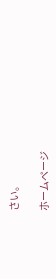さい。

ホームページ